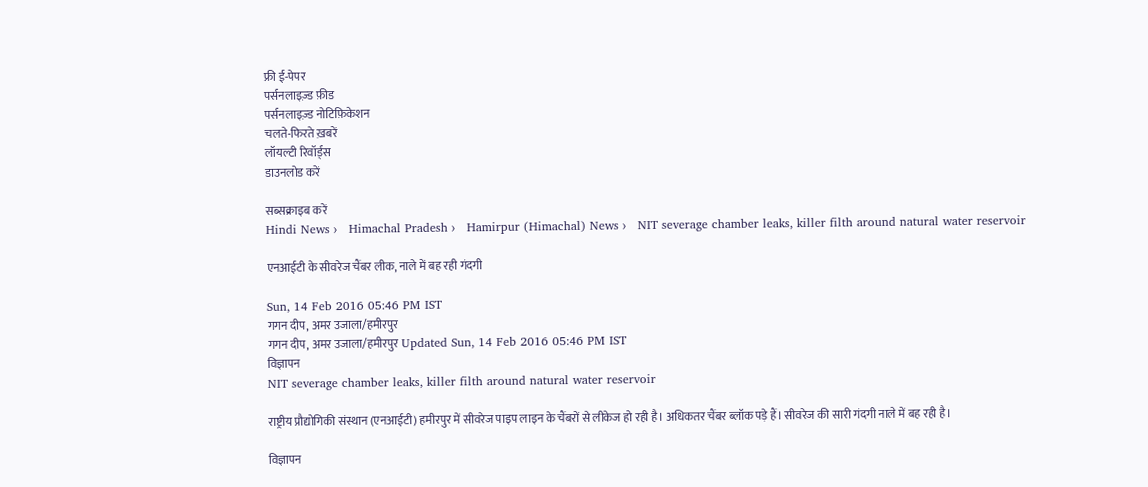फ्री ई-पेपर
पर्सनलाइज़्ड फ़ीड
पर्सनलाइज़्ड नोटिफ़िकेशन
चलते-फिरते ख़बरें
लॉयल्टी रिवॉर्ड्स
डाउनलोड करें

सब्सक्राइब करें
Hindi News ›   Himachal Pradesh ›   Hamirpur (Himachal) News ›   NIT severage chamber leaks, killer filth around natural water reservoir

एनआईटी के सीवरेज चैंबर लीक, नाले में बह रही गंदगी

Sun, 14 Feb 2016 05:46 PM IST
गगन दीप, अमर उजाला/हमीरपुर
गगन दीप, अमर उजाला/हमीरपुर Updated Sun, 14 Feb 2016 05:46 PM IST
विज्ञापन
NIT severage chamber leaks, killer filth around natural water reservoir

राष्ट्रीय प्रौद्योगिकी संस्थान (एनआईटी) हमीरपुर में सीवरेज पाइप लाइन के चैंबरों से लीकेज हो रही है। अधिकतर चैंबर ब्लॉक पड़े हैं। सीवरेज की सारी गंदगी नाले में बह रही है।

विज्ञापन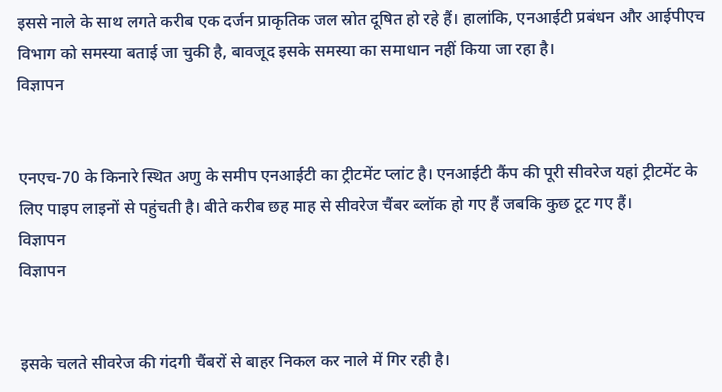इससे नाले के साथ लगते करीब एक दर्जन प्राकृतिक जल स्रोत दूषित हो रहे हैं। हालांकि, एनआईटी प्रबंधन और आईपीएच विभाग को समस्या बताई जा चुकी है, बावजूद इसके समस्या का समाधान नहीं किया जा रहा है।
विज्ञापन


एनएच-70 के किनारे स्थित अणु के समीप एनआईटी का ट्रीटमेंट प्लांट है। एनआईटी कैंप की पूरी सीवरेज यहां ट्रीटमेंट के लिए पाइप लाइनों से पहुंचती है। बीते करीब छह माह से सीवरेज चैंबर ब्लॉक हो गए हैं जबकि कुछ टूट गए हैं।
विज्ञापन
विज्ञापन


इसके चलते सीवरेज की गंदगी चैंबरों से बाहर निकल कर नाले में गिर रही है।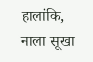हालांकि, नाला सूखा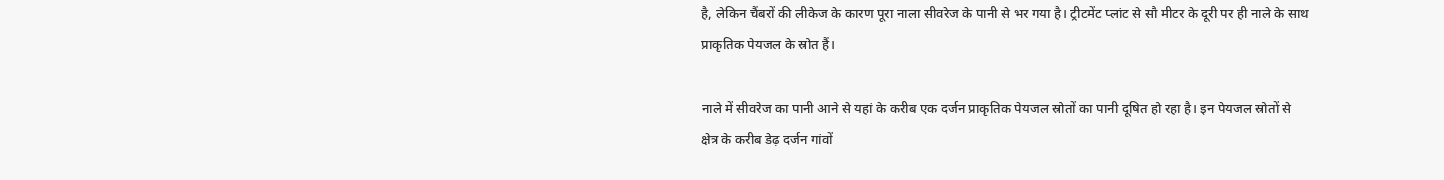है, लेकिन चैंबरों की लीकेज के कारण पूरा नाला सीवरेज के पानी से भर गया है। ट्रीटमेंट प्लांट से सौ मीटर के दूरी पर ही नाले के साथ प्राकृतिक पेयजल के स्रोत हैं।

नाले में सीवरेज का पानी आने से यहां के करीब एक दर्जन प्राकृतिक पेयजल स्रोतों का पानी दूषित हो रहा है। इन पेयजल स्रोतों से क्षेत्र के करीब डेढ़ दर्जन गांवों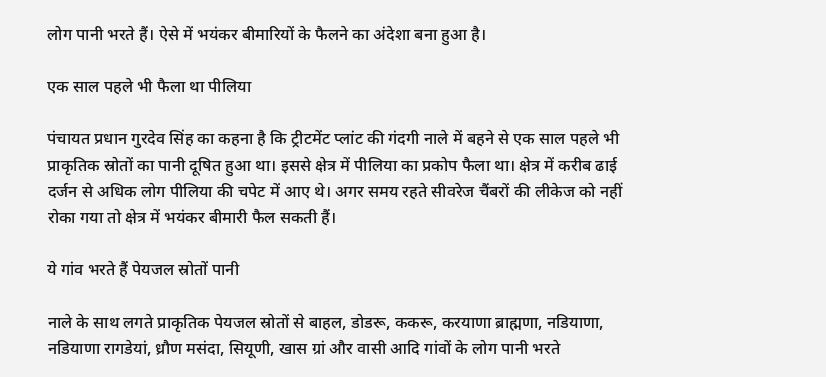लोग पानी भरते हैं। ऐसे में भयंकर बीमारियों के फैलने का अंदेशा बना हुआ है।

एक साल पहले भी फैला था पीलिया

पंचायत प्रधान गुरदेव सिंह का कहना है कि ट्रीटमेंट प्लांट की गंदगी नाले में बहने से एक साल पहले भी प्राकृतिक स्रोतों का पानी दूषित हुआ था। इससे क्षेत्र में पीलिया का प्रकोप फैला था। क्षेत्र में करीब ढाई दर्जन से अधिक लोग पीलिया की चपेट में आए थे। अगर समय रहते सीवरेज चैंबरों की लीकेज को नहीं रोका गया तो क्षेत्र में भयंकर बीमारी फैल सकती हैं।

ये गांव भरते हैं पेयजल स्रोतों पानी

नाले के साथ लगते प्राकृतिक पेयजल स्रोतों से बाहल, डोडरू, ककरू, करयाणा ब्राह्मणा, नडियाणा, नडियाणा रागडेयां, ध्रौण मसंदा, सियूणी, खास ग्रां और वासी आदि गांवों के लोग पानी भरते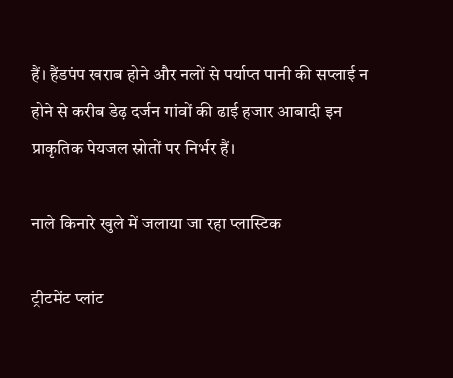हैं। हैंडपंप खराब होने और नलों से पर्याप्त पानी की सप्लाई न होने से करीब डेढ़ दर्जन गांवों की ढाई हजार आबादी इन प्राकृतिक पेयजल स्रोतों पर निर्भर हैं।

नाले किनारे खुले में जलाया जा रहा प्लास्टिक

ट्रीटमेंट प्लांट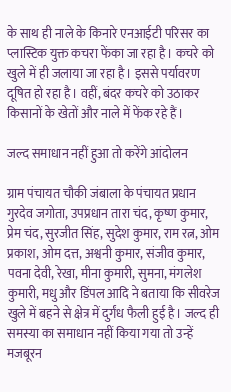के साथ ही नाले के किनारे एनआईटी परिसर का प्लास्टिक युक्त कचरा फेंका जा रहा है। कचरे को खुले में ही जलाया जा रहा है। इससे पर्यावरण दूषित हो रहा है। वहीं, बंदर कचरे को उठाकर किसानों के खेतों और नाले में फेंक रहे हैं।

जल्द समाधान नहीं हुआ तो करेंगे आंदोलन

ग्राम पंचायत चौकी जंबाला के पंचायत प्रधान गुरदेव जगोता, उपप्रधान तारा चंद, कृष्ण कुमार, प्रेम चंद, सुरजीत सिंह, सुदेश कुमार, राम रत्न, ओम प्रकाश, ओम दत्त, अश्वनी कुमार, संजीव कुमार, पवना देवी, रेखा, मीना कुमारी, सुमना, मंगलेश कुमारी, मधु और डिंपल आदि ने बताया कि सीवरेज खुले में बहने से क्षेत्र में दुर्गंध फैली हुई है। जल्द ही समस्या का समाधान नहीं किया गया तो उन्हें मजबूरन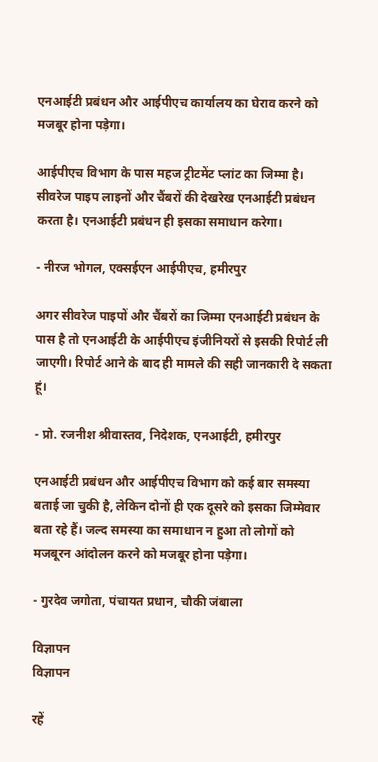एनआईटी प्रबंधन और आईपीएच कार्यालय का घेराव करने को मजबूर होना पड़ेगा।

आईपीएच विभाग के पास महज ट्रीटमेंट प्लांट का जिम्मा है। सीवरेज पाइप लाइनों और चैंबरों की देखरेख एनआईटी प्रबंधन करता है। एनआईटी प्रबंधन ही इसका समाधान करेगा।

- नीरज भोगल, एक्सईएन आईपीएच, हमीरपुर

अगर सीवरेज पाइपों और चैंबरों का जिम्मा एनआईटी प्रबंधन के पास है तो एनआईटी के आईपीएच इंजीनियरों से इसकी रिपोर्ट ली जाएगी। रिपोर्ट आने के बाद ही मामले की सही जानकारी दे सकता हूं।

- प्रो. रजनीश श्रीवास्तव, निदेशक, एनआईटी, हमीरपुर

एनआईटी प्रबंधन और आईपीएच विभाग को कई बार समस्या बताई जा चुकी है, लेकिन दोनों ही एक दूसरे को इसका जिम्मेवार बता रहे हैं। जल्द समस्या का समाधान न हुआ तो लोगों को मजबूरन आंदोलन करने को मजबूर होना पड़ेगा।

- गुरदेव जगोता, पंचायत प्रधान, चौकी जंबाला

विज्ञापन
विज्ञापन

रहें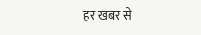हर खबर से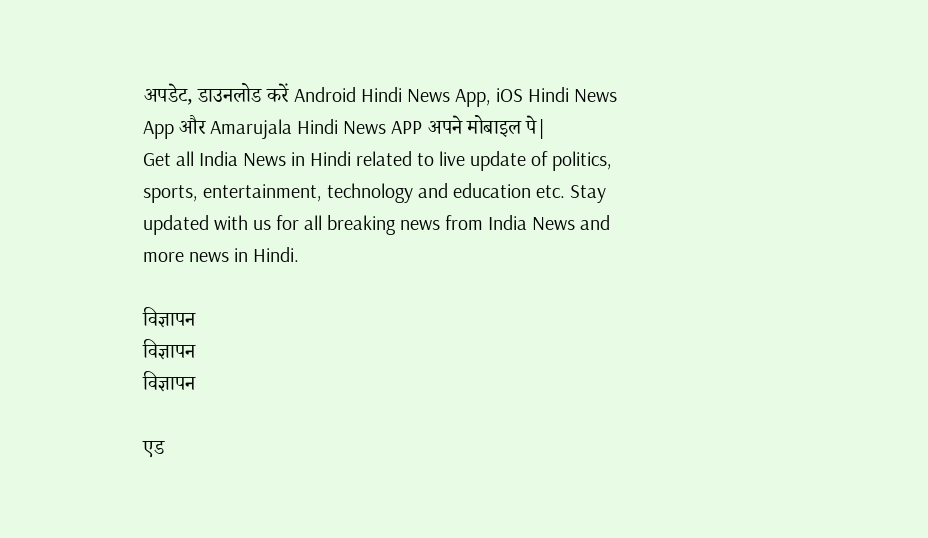अपडेट, डाउनलोड करें Android Hindi News App, iOS Hindi News App और Amarujala Hindi News APP अपने मोबाइल पे|
Get all India News in Hindi related to live update of politics, sports, entertainment, technology and education etc. Stay updated with us for all breaking news from India News and more news in Hindi.

विज्ञापन
विज्ञापन
विज्ञापन

एड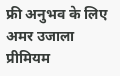फ्री अनुभव के लिए अमर उजाला प्रीमियम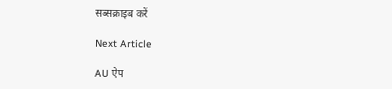सब्सक्राइब करें

Next Article

AU ऐप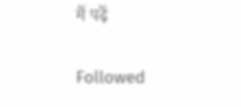में पढ़ें

Followed